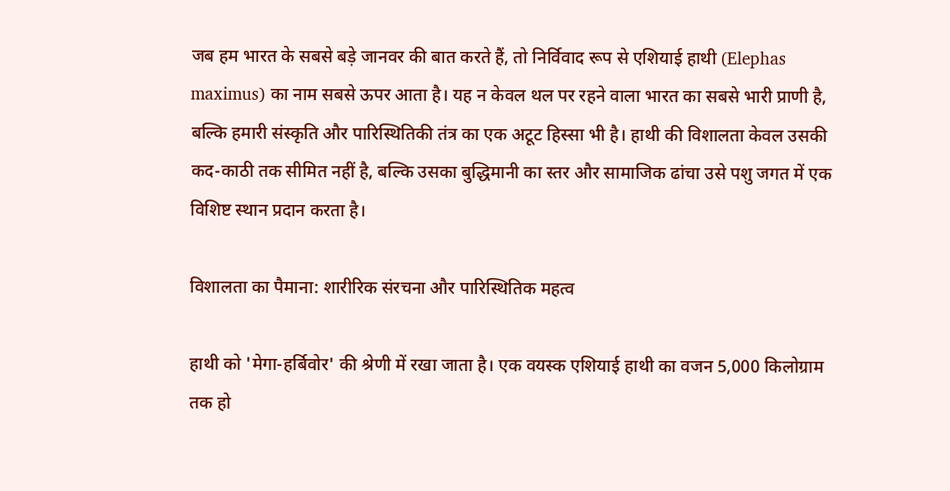जब हम भारत के सबसे बड़े जानवर की बात करते हैं, तो निर्विवाद रूप से एशियाई हाथी (Elephas maximus) का नाम सबसे ऊपर आता है। यह न केवल थल पर रहने वाला भारत का सबसे भारी प्राणी है, बल्कि हमारी संस्कृति और पारिस्थितिकी तंत्र का एक अटूट हिस्सा भी है। हाथी की विशालता केवल उसकी कद-काठी तक सीमित नहीं है, बल्कि उसका बुद्धिमानी का स्तर और सामाजिक ढांचा उसे पशु जगत में एक विशिष्ट स्थान प्रदान करता है।

विशालता का पैमाना: शारीरिक संरचना और पारिस्थितिक महत्व

हाथी को 'मेगा-हर्बिवोर' की श्रेणी में रखा जाता है। एक वयस्क एशियाई हाथी का वजन 5,000 किलोग्राम तक हो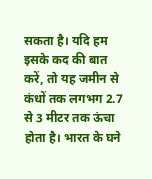सकता है। यदि हम इसके कद की बात करें, तो यह जमीन से कंधों तक लगभग 2.7 से 3 मीटर तक ऊंचा होता है। भारत के घने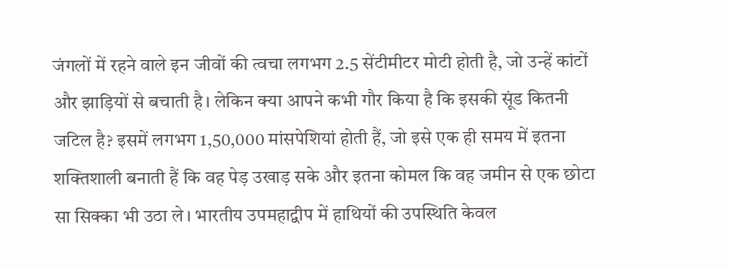जंगलों में रहने वाले इन जीवों की त्वचा लगभग 2.5 सेंटीमीटर मोटी होती है, जो उन्हें कांटों और झाड़ियों से बचाती है। लेकिन क्या आपने कभी गौर किया है कि इसकी सूंड कितनी जटिल है? इसमें लगभग 1,50,000 मांसपेशियां होती हैं, जो इसे एक ही समय में इतना शक्तिशाली बनाती हैं कि वह पेड़ उखाड़ सके और इतना कोमल कि वह जमीन से एक छोटा सा सिक्का भी उठा ले। भारतीय उपमहाद्वीप में हाथियों की उपस्थिति केवल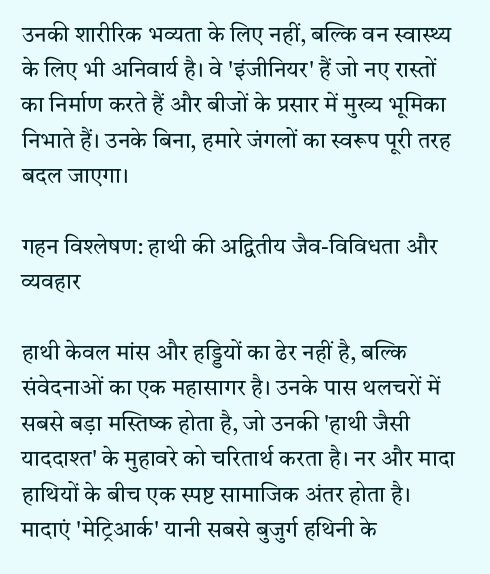उनकी शारीरिक भव्यता के लिए नहीं, बल्कि वन स्वास्थ्य के लिए भी अनिवार्य है। वे 'इंजीनियर' हैं जो नए रास्तों का निर्माण करते हैं और बीजों के प्रसार में मुख्य भूमिका निभाते हैं। उनके बिना, हमारे जंगलों का स्वरूप पूरी तरह बदल जाएगा।

गहन विश्लेषण: हाथी की अद्वितीय जैव-विविधता और व्यवहार

हाथी केवल मांस और हड्डियों का ढेर नहीं है, बल्कि संवेदनाओं का एक महासागर है। उनके पास थलचरों में सबसे बड़ा मस्तिष्क होता है, जो उनकी 'हाथी जैसी याददाश्त' के मुहावरे को चरितार्थ करता है। नर और मादा हाथियों के बीच एक स्पष्ट सामाजिक अंतर होता है। मादाएं 'मेट्रिआर्क' यानी सबसे बुजुर्ग हथिनी के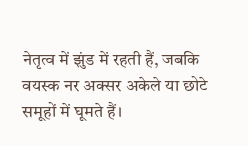नेतृत्व में झुंड में रहती हैं, जबकि वयस्क नर अक्सर अकेले या छोटे समूहों में घूमते हैं।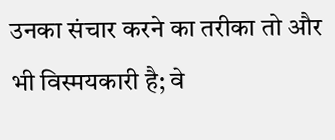उनका संचार करने का तरीका तो और भी विस्मयकारी है; वे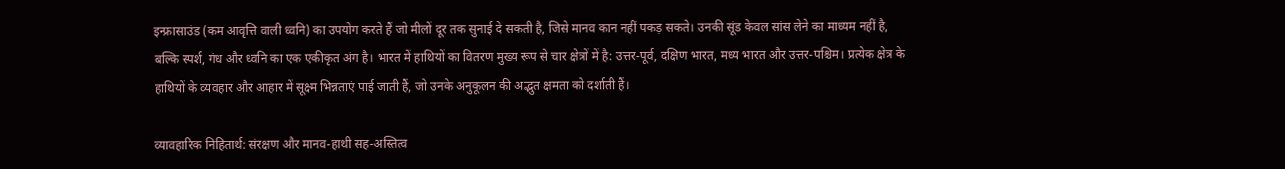इन्फ्रासाउंड (कम आवृत्ति वाली ध्वनि) का उपयोग करते हैं जो मीलों दूर तक सुनाई दे सकती है, जिसे मानव कान नहीं पकड़ सकते। उनकी सूंड केवल सांस लेने का माध्यम नहीं है, बल्कि स्पर्श, गंध और ध्वनि का एक एकीकृत अंग है। भारत में हाथियों का वितरण मुख्य रूप से चार क्षेत्रों में है: उत्तर-पूर्व, दक्षिण भारत, मध्य भारत और उत्तर-पश्चिम। प्रत्येक क्षेत्र के हाथियों के व्यवहार और आहार में सूक्ष्म भिन्नताएं पाई जाती हैं, जो उनके अनुकूलन की अद्भुत क्षमता को दर्शाती हैं।

व्यावहारिक निहितार्थ: संरक्षण और मानव-हाथी सह-अस्तित्व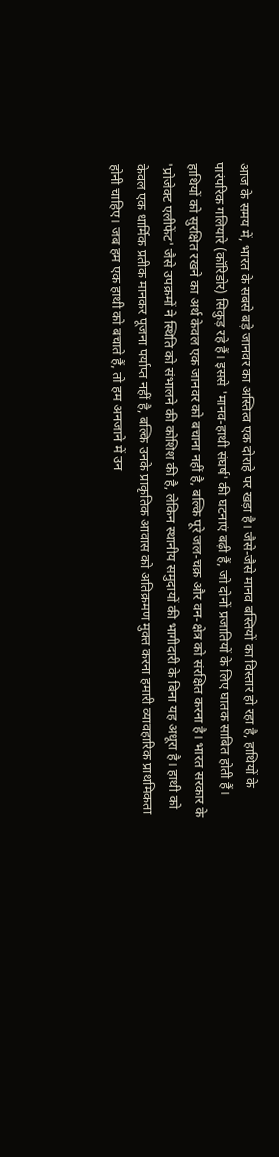आज के समय में, भारत के सबसे बड़े जानवर का अस्तित्व एक दोराहे पर खड़ा है। जैसे-जैसे मानव बस्तियों का विस्तार हो रहा है, हाथियों के पारंपरिक गलियारे (कॉरिडोर) सिकुड़ रहे हैं। इससे 'मानव-हाथी संघर्ष' की घटनाएं बढ़ी हैं, जो दोनों प्रजातियों के लिए घातक साबित होती हैं। हाथियों को सुरक्षित रखने का अर्थ केवल एक जानवर को बचाना नहीं है, बल्कि पूरे जल-चक्र और वन-क्षेत्र को संरक्षित करना है। भारत सरकार के 'प्रोजेक्ट एलीफेंट' जैसे उपक्रमों ने स्थिति को संभालने की कोशिश की है, लेकिन स्थानीय समुदायों की भागीदारी के बिना यह अधूरा है। हाथी को केवल एक धार्मिक प्रतीक मानकर पूजना पर्याप्त नहीं है, बल्कि उनके प्राकृतिक आवास को अतिक्रमण मुक्त करना हमारी व्यावहारिक प्राथमिकता होनी चाहिए। जब हम एक हाथी को बचाते हैं, तो हम अनजाने में उन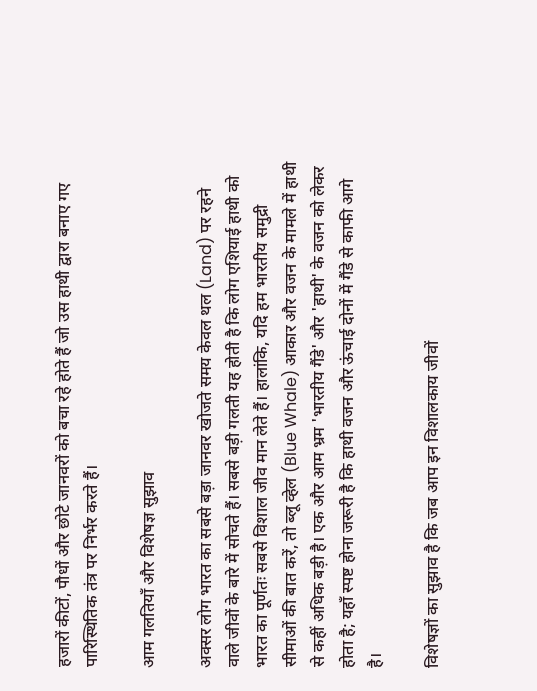हजारों कीटों, पौधों और छोटे जानवरों को बचा रहे होते हैं जो उस हाथी द्वारा बनाए गए पारिस्थितिक तंत्र पर निर्भर करते हैं।

आम गलतियाँ और विशेषज्ञ सुझाव

अक्सर लोग भारत का सबसे बड़ा जानवर खोजते समय केवल थल (Land) पर रहने वाले जीवों के बारे में सोचते हैं। सबसे बड़ी गलती यह होती है कि लोग एशियाई हाथी को भारत का पूर्णतः सबसे विशाल जीव मान लेते हैं। हालांकि, यदि हम भारतीय समुद्री सीमाओं की बात करें, तो ब्लू व्हेल (Blue Whale) आकार और वजन के मामले में हाथी से कहीं अधिक बड़ी है। एक और आम भ्रम 'भारतीय गैंडे' और 'हाथी' के वजन को लेकर होता है; यहाँ स्पष्ट होना जरूरी है कि हाथी वजन और ऊंचाई दोनों में गैंडे से काफी आगे है।

विशेषज्ञों का सुझाव है कि जब आप इन विशालकाय जीवों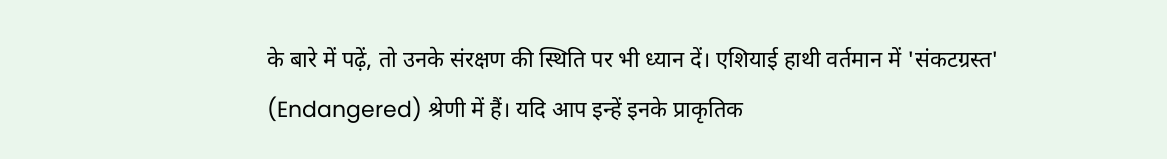के बारे में पढ़ें, तो उनके संरक्षण की स्थिति पर भी ध्यान दें। एशियाई हाथी वर्तमान में 'संकटग्रस्त' (Endangered) श्रेणी में हैं। यदि आप इन्हें इनके प्राकृतिक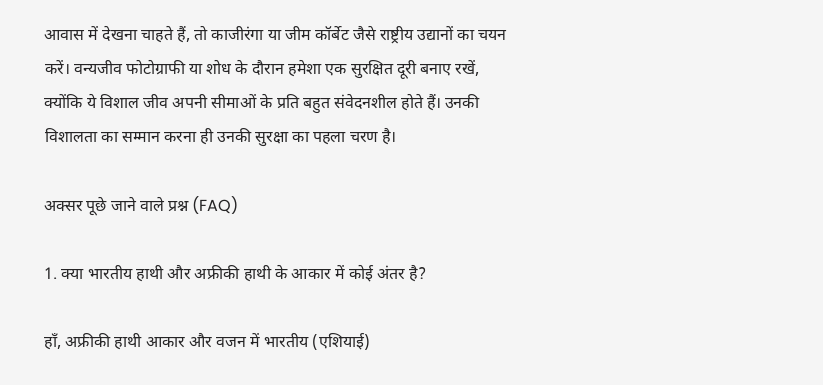आवास में देखना चाहते हैं, तो काजीरंगा या जीम कॉर्बेट जैसे राष्ट्रीय उद्यानों का चयन करें। वन्यजीव फोटोग्राफी या शोध के दौरान हमेशा एक सुरक्षित दूरी बनाए रखें, क्योंकि ये विशाल जीव अपनी सीमाओं के प्रति बहुत संवेदनशील होते हैं। उनकी विशालता का सम्मान करना ही उनकी सुरक्षा का पहला चरण है।

अक्सर पूछे जाने वाले प्रश्न (FAQ)

1. क्या भारतीय हाथी और अफ्रीकी हाथी के आकार में कोई अंतर है?

हाँ, अफ्रीकी हाथी आकार और वजन में भारतीय (एशियाई)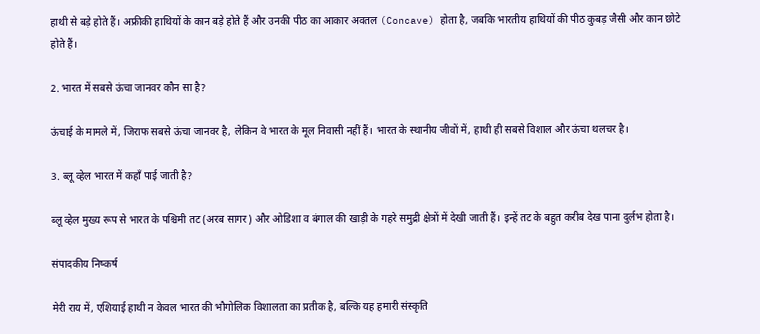हाथी से बड़े होते हैं। अफ्रीकी हाथियों के कान बड़े होते हैं और उनकी पीठ का आकार अवतल (Concave) होता है, जबकि भारतीय हाथियों की पीठ कुबड़ जैसी और कान छोटे होते हैं।

2. भारत में सबसे ऊंचा जानवर कौन सा है?

ऊंचाई के मामले में, जिराफ सबसे ऊंचा जानवर है, लेकिन वे भारत के मूल निवासी नहीं हैं। भारत के स्थानीय जीवों में, हाथी ही सबसे विशाल और ऊंचा थलचर है।

3. ब्लू व्हेल भारत में कहाँ पाई जाती है?

ब्लू व्हेल मुख्य रूप से भारत के पश्चिमी तट (अरब सागर) और ओडिशा व बंगाल की खाड़ी के गहरे समुद्री क्षेत्रों में देखी जाती हैं। इन्हें तट के बहुत करीब देख पाना दुर्लभ होता है।

संपादकीय निष्कर्ष

मेरी राय में, एशियाई हाथी न केवल भारत की भौगोलिक विशालता का प्रतीक है, बल्कि यह हमारी संस्कृति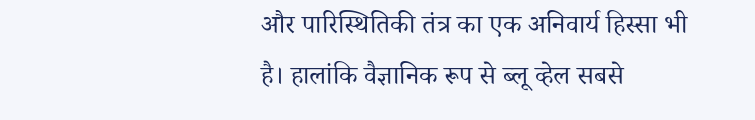और पारिस्थितिकी तंत्र का एक अनिवार्य हिस्सा भी है। हालांकि वैज्ञानिक रूप से ब्लू व्हेल सबसे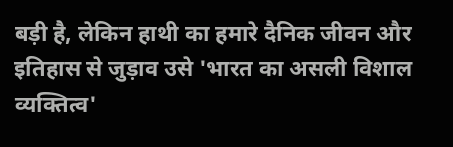बड़ी है, लेकिन हाथी का हमारे दैनिक जीवन और इतिहास से जुड़ाव उसे 'भारत का असली विशाल व्यक्तित्व'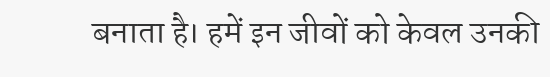बनाता है। हमें इन जीवों को केवल उनकी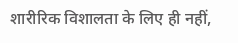शारीरिक विशालता के लिए ही नहीं,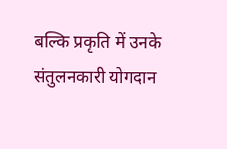बल्कि प्रकृति में उनके संतुलनकारी योगदान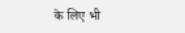के लिए भी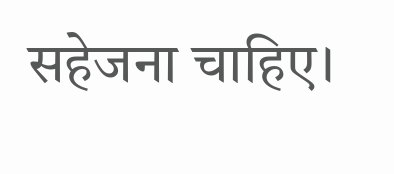सहेजना चाहिए।